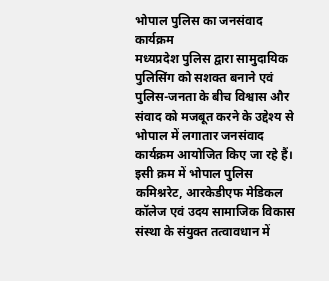भोपाल पुलिस का जनसंवाद कार्यक्रम
मध्यप्रदेश पुलिस द्वारा सामुदायिक पुलिसिंग को सशक्त बनाने एवं पुलिस-जनता के बीच विश्वास और संवाद को मजबूत करने के उद्देश्य से भोपाल में लगातार जनसंवाद कार्यक्रम आयोजित किए जा रहे हैं। इसी क्रम में भोपाल पुलिस कमिश्नरेट, आरकेडीएफ मेडिकल कॉलेज एवं उदय सामाजिक विकास संस्था के संयुक्त तत्वावधान में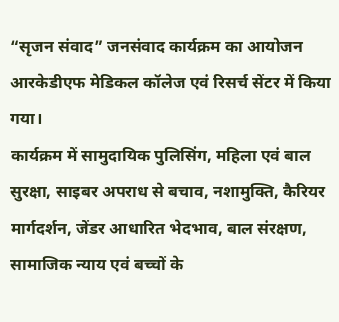“सृजन संवाद” जनसंवाद कार्यक्रम का आयोजन आरकेडीएफ मेडिकल कॉलेज एवं रिसर्च सेंटर में किया गया।
कार्यक्रम में सामुदायिक पुलिसिंग, महिला एवं बाल सुरक्षा, साइबर अपराध से बचाव, नशामुक्ति, कैरियर मार्गदर्शन, जेंडर आधारित भेदभाव, बाल संरक्षण, सामाजिक न्याय एवं बच्चों के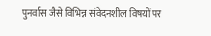पुनर्वास जैसे विभिन्न संवेदनशील विषयों पर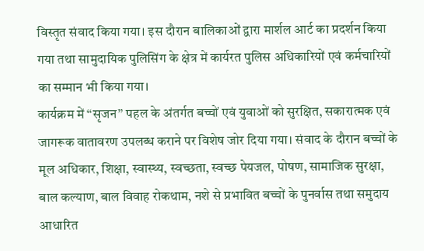विस्तृत संवाद किया गया। इस दौरान बालिकाओं द्वारा मार्शल आर्ट का प्रदर्शन किया गया तथा सामुदायिक पुलिसिंग के क्षेत्र में कार्यरत पुलिस अधिकारियों एवं कर्मचारियों का सम्मान भी किया गया।
कार्यक्रम में “सृजन” पहल के अंतर्गत बच्चों एवं युवाओं को सुरक्षित, सकारात्मक एवं जागरूक वातावरण उपलब्ध कराने पर विशेष जोर दिया गया। संवाद के दौरान बच्चों के मूल अधिकार, शिक्षा, स्वास्थ्य, स्वच्छता, स्वच्छ पेयजल, पोषण, सामाजिक सुरक्षा, बाल कल्याण, बाल विवाह रोकथाम, नशे से प्रभावित बच्चों के पुनर्वास तथा समुदाय आधारित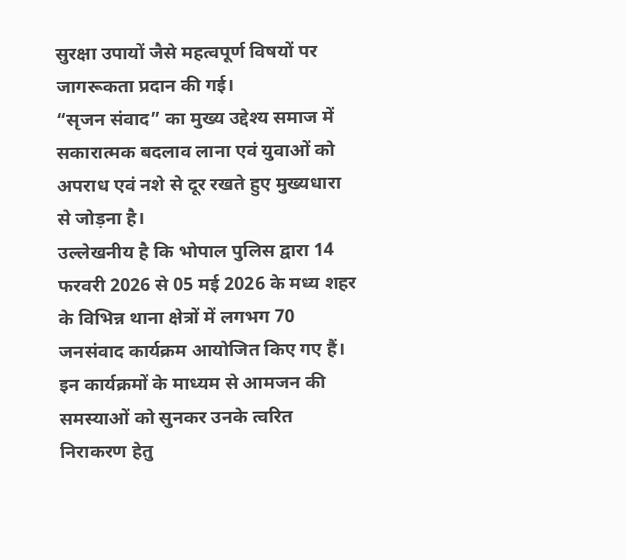सुरक्षा उपायों जैसे महत्वपूर्ण विषयों पर जागरूकता प्रदान की गई।
“सृजन संवाद” का मुख्य उद्देश्य समाज में सकारात्मक बदलाव लाना एवं युवाओं को अपराध एवं नशे से दूर रखते हुए मुख्यधारा से जोड़ना है।
उल्लेखनीय है कि भोपाल पुलिस द्वारा 14 फरवरी 2026 से 05 मई 2026 के मध्य शहर के विभिन्न थाना क्षेत्रों में लगभग 70 जनसंवाद कार्यक्रम आयोजित किए गए हैं। इन कार्यक्रमों के माध्यम से आमजन की समस्याओं को सुनकर उनके त्वरित निराकरण हेतु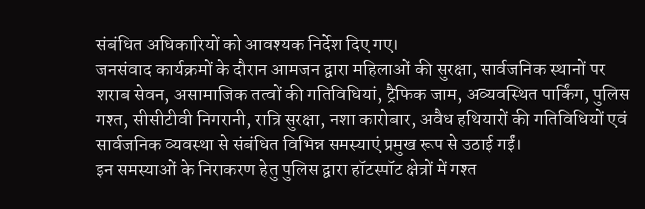संबंधित अधिकारियों को आवश्यक निर्देश दिए गए।
जनसंवाद कार्यक्रमों के दौरान आमजन द्वारा महिलाओं की सुरक्षा, सार्वजनिक स्थानों पर शराब सेवन, असामाजिक तत्वों की गतिविधियां, ट्रैफिक जाम, अव्यवस्थित पार्किंग, पुलिस गश्त, सीसीटीवी निगरानी, रात्रि सुरक्षा, नशा कारोबार, अवैध हथियारों की गतिविधियों एवं सार्वजनिक व्यवस्था से संबंधित विभिन्न समस्याएं प्रमुख रूप से उठाई गईं।
इन समस्याओं के निराकरण हेतु पुलिस द्वारा हॉटस्पॉट क्षेत्रों में गश्त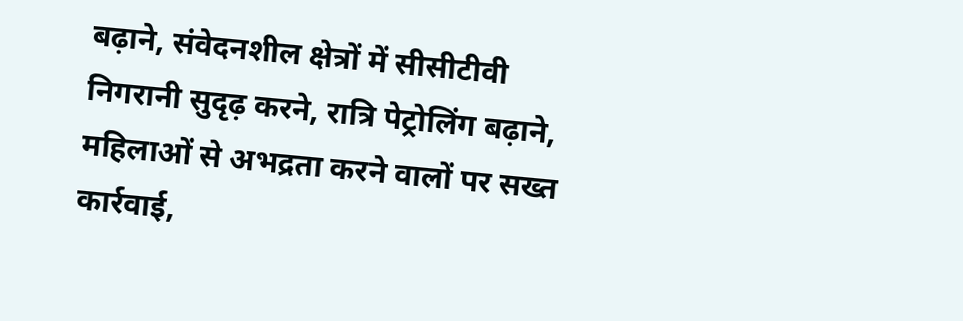बढ़ाने, संवेदनशील क्षेत्रों में सीसीटीवी निगरानी सुदृढ़ करने, रात्रि पेट्रोलिंग बढ़ाने, महिलाओं से अभद्रता करने वालों पर सख्त कार्रवाई,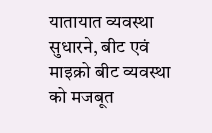यातायात व्यवस्था सुधारने, बीट एवं माइक्रो बीट व्यवस्था को मजबूत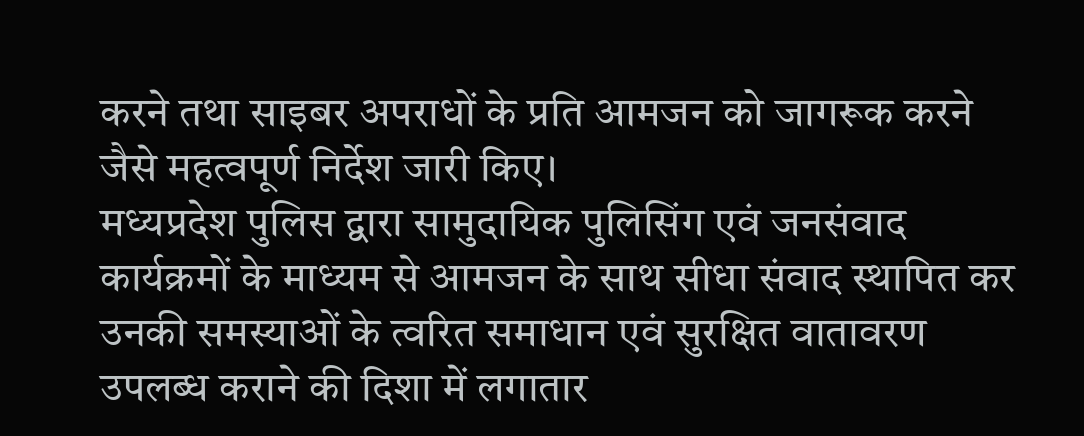करने तथा साइबर अपराधों के प्रति आमजन को जागरूक करने जैसे महत्वपूर्ण निर्देश जारी किए।
मध्यप्रदेश पुलिस द्वारा सामुदायिक पुलिसिंग एवं जनसंवाद कार्यक्रमों के माध्यम से आमजन के साथ सीधा संवाद स्थापित कर उनकी समस्याओं के त्वरित समाधान एवं सुरक्षित वातावरण उपलब्ध कराने की दिशा में लगातार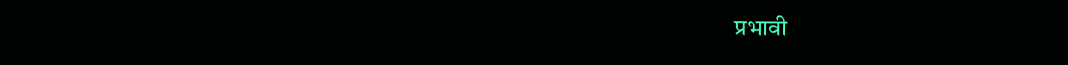प्रभावी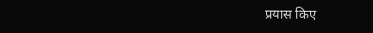प्रयास किए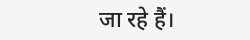जा रहे हैं।